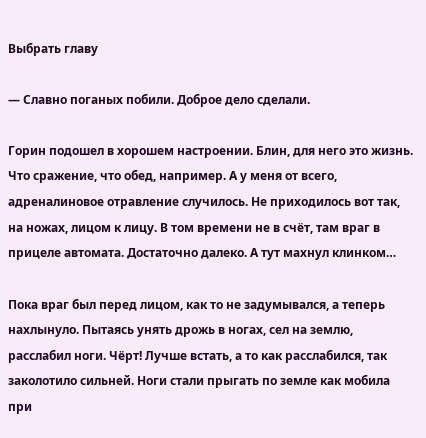Выбрать главу

— Славно поганых побили. Доброе дело сделали.

Горин подошел в хорошем настроении. Блин, для него это жизнь. Что сражение, что обед, например. А у меня от всего, адреналиновое отравление случилось. Не приходилось вот так, на ножах, лицом к лицу. В том времени не в счёт, там враг в прицеле автомата. Достаточно далеко. А тут махнул клинком…

Пока враг был перед лицом, как то не задумывался, а теперь нахлынуло. Пытаясь унять дрожь в ногах, сел на землю, расслабил ноги. Чёрт! Лучше встать, а то как расслабился, так заколотило сильней. Ноги стали прыгать по земле как мобила при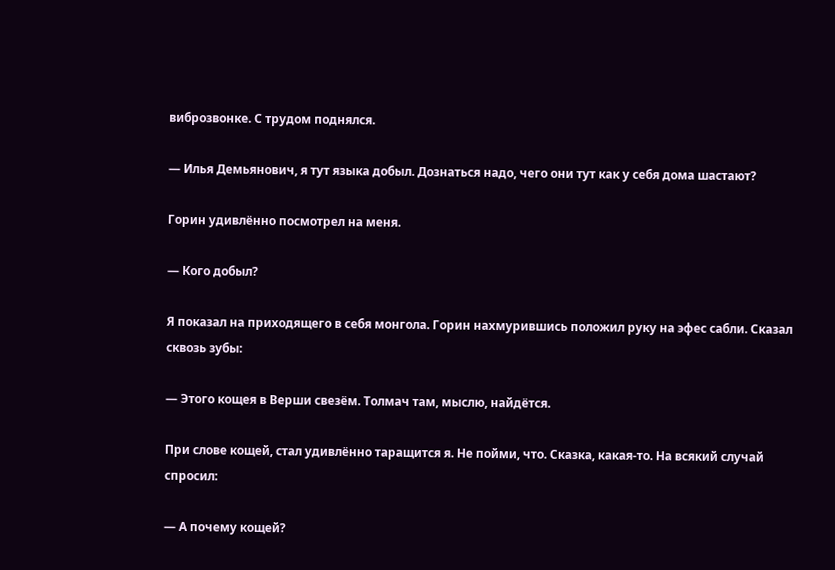виброзвонке. С трудом поднялся.

— Илья Демьянович, я тут языка добыл. Дознаться надо, чего они тут как у себя дома шастают?

Горин удивлённо посмотрел на меня.

— Кого добыл?

Я показал на приходящего в себя монгола. Горин нахмурившись положил руку на эфес сабли. Сказал сквозь зубы:

— Этого кощея в Верши свезём. Толмач там, мыслю, найдётся.

При слове кощей, стал удивлённо таращится я. Не пойми, что. Сказка, какая-то. На всякий случай спросил:

— А почему кощей?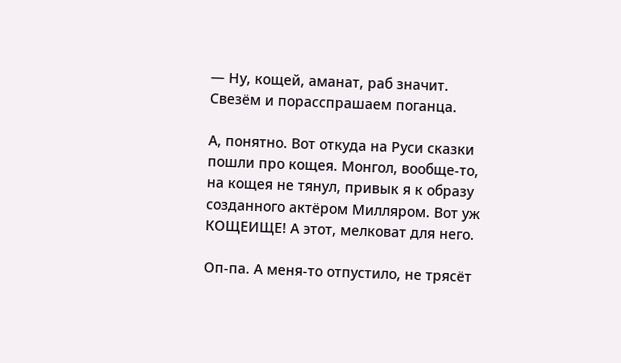— Ну, кощей, аманат, раб значит. Свезём и порасспрашаем поганца.

А, понятно. Вот откуда на Руси сказки пошли про кощея. Монгол, вообще-то, на кощея не тянул, привык я к образу созданного актёром Милляром. Вот уж КОЩЕИЩЕ! А этот, мелковат для него.

Оп-па. А меня-то отпустило, не трясёт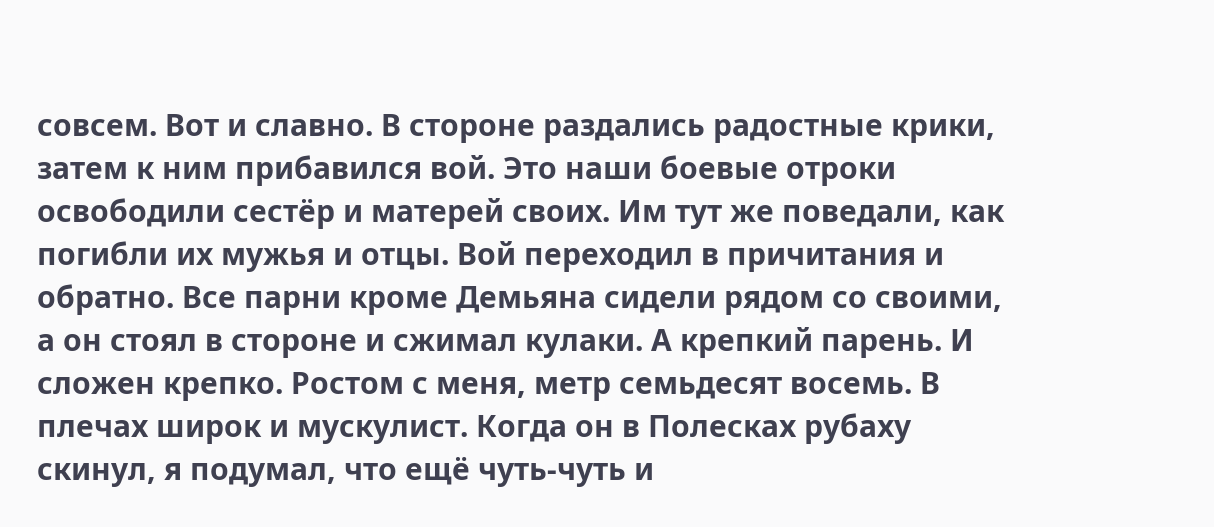совсем. Вот и славно. В стороне раздались радостные крики, затем к ним прибавился вой. Это наши боевые отроки освободили сестёр и матерей своих. Им тут же поведали, как погибли их мужья и отцы. Вой переходил в причитания и обратно. Все парни кроме Демьяна сидели рядом со своими, а он стоял в стороне и сжимал кулаки. А крепкий парень. И сложен крепко. Ростом с меня, метр семьдесят восемь. В плечах широк и мускулист. Когда он в Полесках рубаху скинул, я подумал, что ещё чуть-чуть и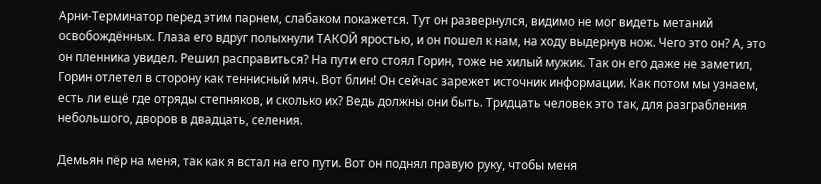Арни-Терминатор перед этим парнем, слабаком покажется. Тут он развернулся, видимо не мог видеть метаний освобождённых. Глаза его вдруг полыхнули ТАКОЙ яростью, и он пошел к нам, на ходу выдернув нож. Чего это он? А, это он пленника увидел. Решил расправиться? На пути его стоял Горин, тоже не хилый мужик. Так он его даже не заметил, Горин отлетел в сторону как теннисный мяч. Вот блин! Он сейчас зарежет источник информации. Как потом мы узнаем, есть ли ещё где отряды степняков, и сколько их? Ведь должны они быть. Тридцать человек это так, для разграбления небольшого, дворов в двадцать, селения.

Демьян пёр на меня, так как я встал на его пути. Вот он поднял правую руку, чтобы меня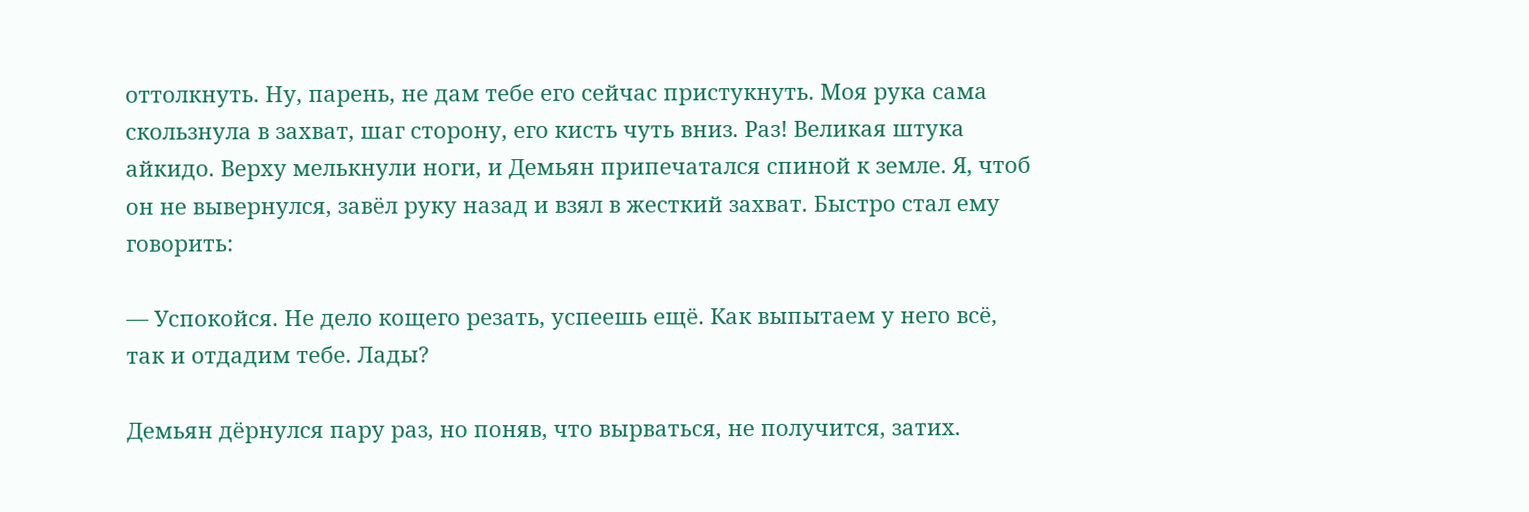оттолкнуть. Ну, парень, не дам тебе его сейчас пристукнуть. Моя рука сама скользнула в захват, шаг сторону, его кисть чуть вниз. Раз! Великая штука айкидо. Верху мелькнули ноги, и Демьян припечатался спиной к земле. Я, чтоб он не вывернулся, завёл руку назад и взял в жесткий захват. Быстро стал ему говорить:

— Успокойся. Не дело кощего резать, успеешь ещё. Как выпытаем у него всё, так и отдадим тебе. Лады?

Демьян дёрнулся пару раз, но поняв, что вырваться, не получится, затих.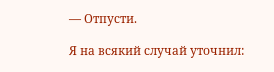— Отпусти.

Я на всякий случай уточнил: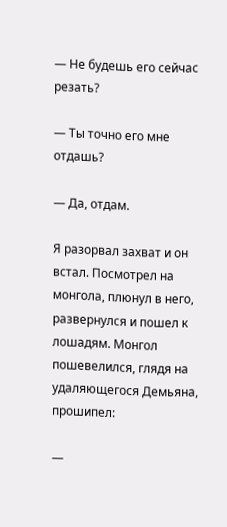— Не будешь его сейчас резать?

— Ты точно его мне отдашь?

— Да, отдам.

Я разорвал захват и он встал. Посмотрел на монгола, плюнул в него, развернулся и пошел к лошадям. Монгол пошевелился, глядя на удаляющегося Демьяна, прошипел:

—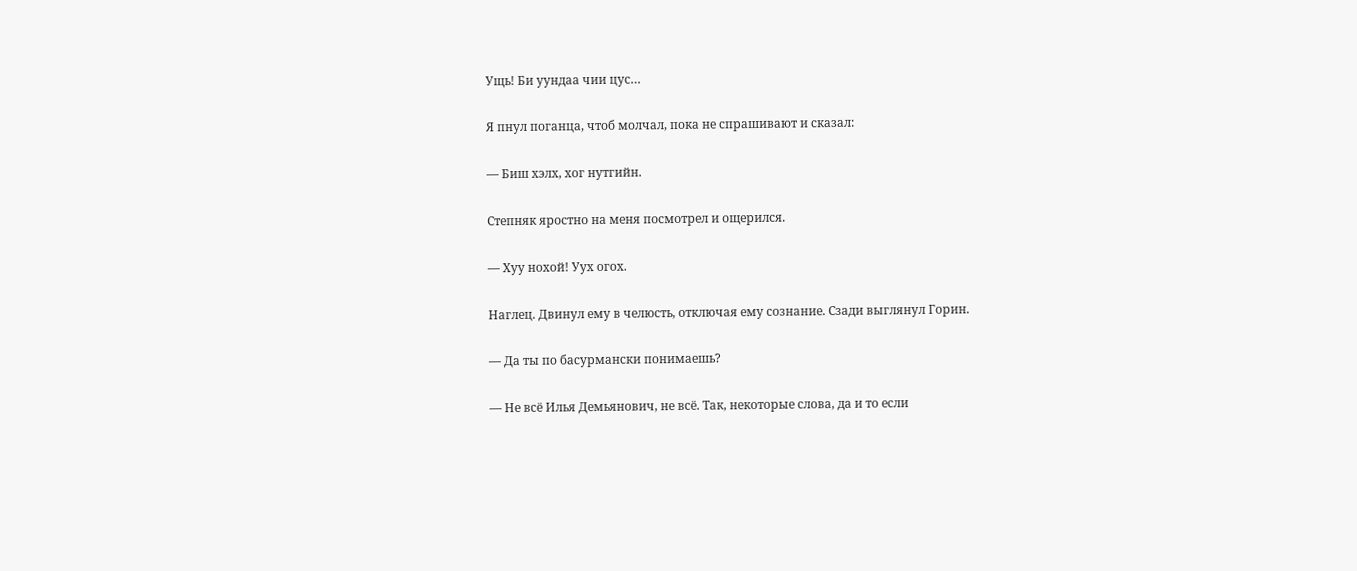Ущь! Би уундаа чии цус…

Я пнул поганца, чтоб молчал, пока не спрашивают и сказал:

— Биш хэлх, хог нутгийн.

Степняк яростно на меня посмотрел и ощерился.

— Хуу нохой! Уух огох.

Наглец. Двинул ему в челюсть, отключая ему сознание. Сзади выглянул Горин.

— Да ты по басурмански понимаешь?

— Не всё Илья Демьянович, не всё. Так, некоторые слова, да и то если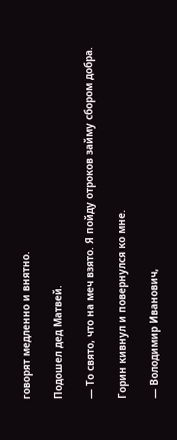говорят медленно и внятно.

Подошел дед Матвей.

— То свято, что на меч взято. Я пойду отроков займу сбором добра.

Горин кивнул и повернулся ко мне.

— Володимир Иванович,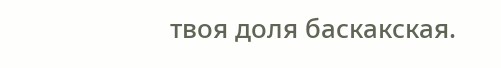твоя доля баскакская.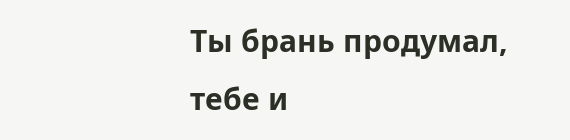Ты брань продумал, тебе и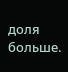доля больше.